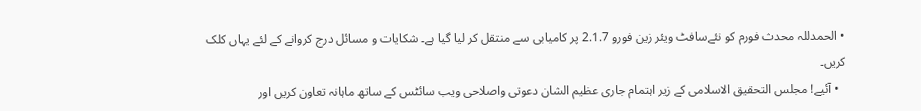• الحمدللہ محدث فورم کو نئےسافٹ ویئر زین فورو 2.1.7 پر کامیابی سے منتقل کر لیا گیا ہے۔ شکایات و مسائل درج کروانے کے لئے یہاں کلک کریں۔
  • آئیے! مجلس التحقیق الاسلامی کے زیر اہتمام جاری عظیم الشان دعوتی واصلاحی ویب سائٹس کے ساتھ ماہانہ تعاون کریں اور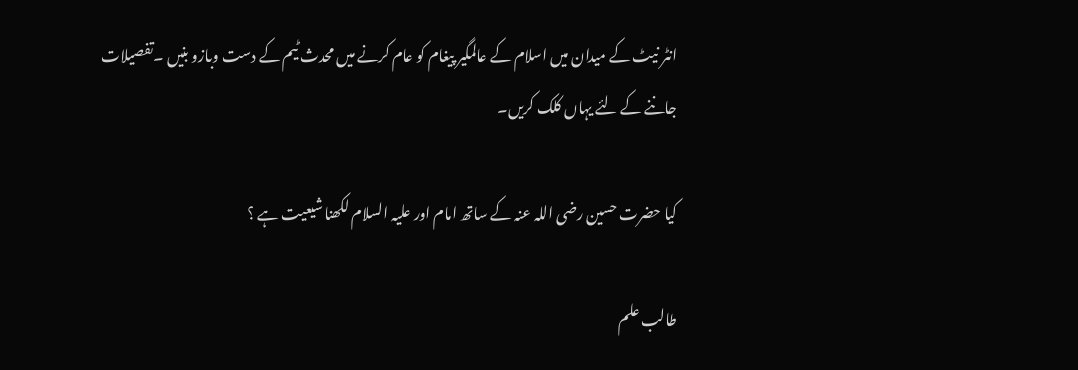انٹر نیٹ کے میدان میں اسلام کے عالمگیر پیغام کو عام کرنے میں محدث ٹیم کے دست وبازو بنیں ۔تفصیلات جاننے کے لئے یہاں کلک کریں۔

کیا حضرت حسین رضی اللہ عنہ کے ساتھ امام اور علیہ السلام لکھنا شیعیت ہے ؟

طالب علم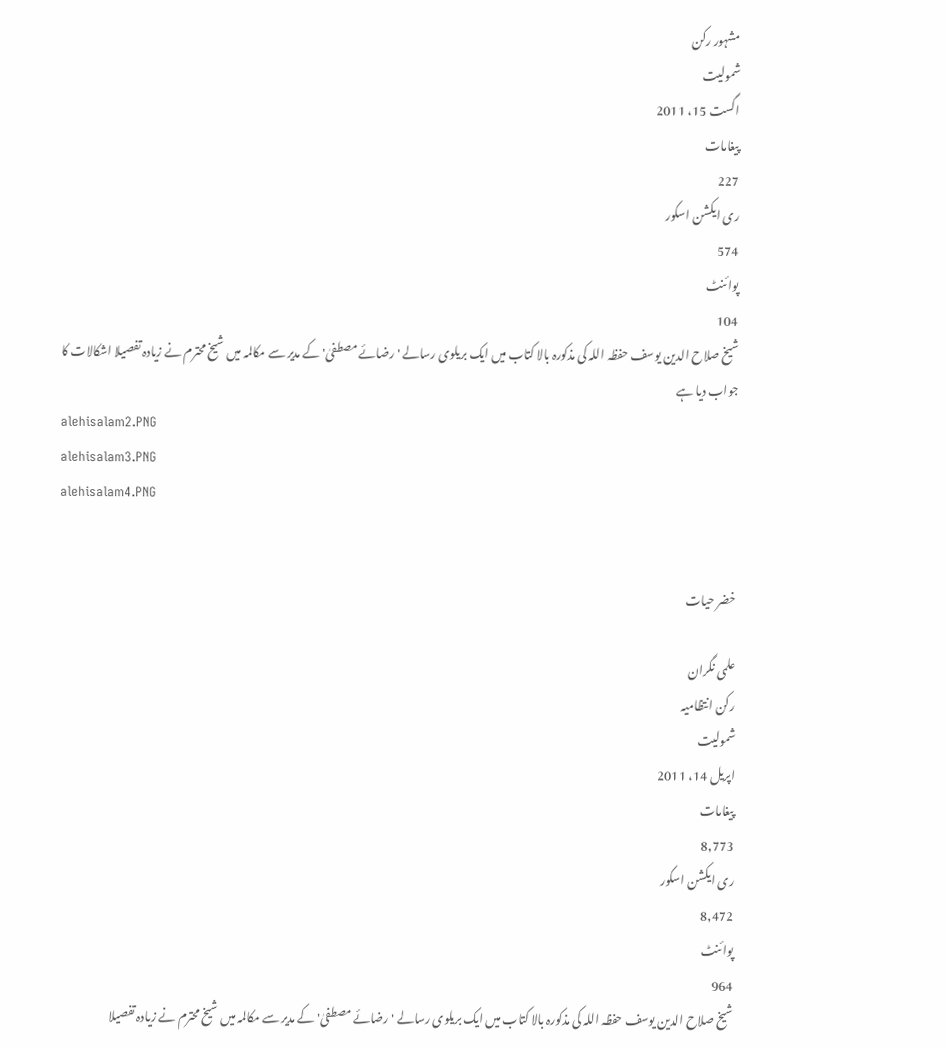مشہور رکن
شمولیت
اگست 15، 2011
پیغامات
227
ری ایکشن اسکور
574
پوائنٹ
104
شیخ صلاح الدین یوسف حفظہ اللہ کی مذکورہ بالا کتاب میں ایک بریلوی رسالے 'رضائے مصطفیٰ' کے مدیر سے مکالمہ میں شیخ محترم نے زیادہ تفصیلا اشکالات کا جواب دیا ہے
alehisalam2.PNG
alehisalam3.PNG
alehisalam4.PNG


خضر حیات

علمی نگران
رکن انتظامیہ
شمولیت
اپریل 14، 2011
پیغامات
8,773
ری ایکشن اسکور
8,472
پوائنٹ
964
شیخ صلاح الدین یوسف حفظہ اللہ کی مذکورہ بالا کتاب میں ایک بریلوی رسالے 'رضائے مصطفیٰ' کے مدیر سے مکالمہ میں شیخ محترم نے زیادہ تفصیلا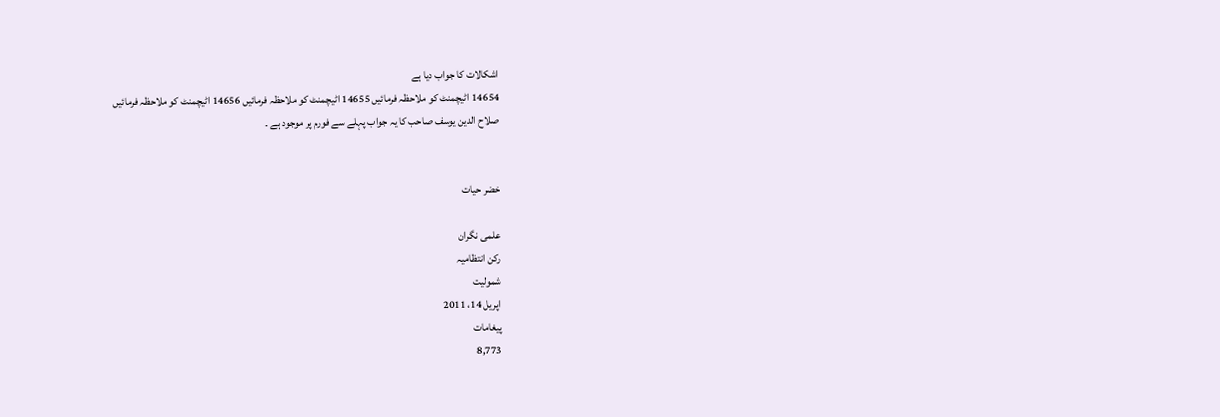اشکالات کا جواب دیا ہے
14654 اٹیچمنٹ کو ملاحظہ فرمائیں 14655 اٹیچمنٹ کو ملاحظہ فرمائیں 14656 اٹیچمنٹ کو ملاحظہ فرمائیں
صلاح الدین یوسف صاحب کا یہ جواب پہلے سے فورم پر موجود ہے ۔


خضر حیات

علمی نگران
رکن انتظامیہ
شمولیت
اپریل 14، 2011
پیغامات
8,773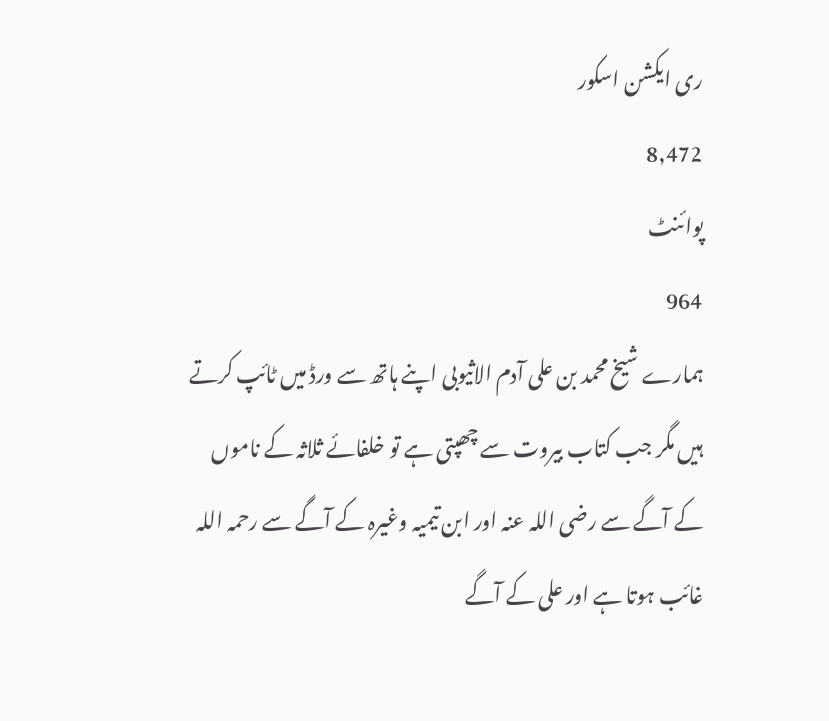ری ایکشن اسکور
8,472
پوائنٹ
964
ہمارے شیخ محمد بن علی آدم الاثیوبی اپنے ہاتھ سے ورڈ میں ٹائپ کرتے ہیں مگر جب کتاب بیروت سے چھپتی ہے تو خلفائے ثلاثہ کے ناموں کے آگے سے رضی اللہ عنہ اور ابن تیمیہ وغیرہ کے آگے سے رحمہ اللہ غائب ہوتا ہے اور علی کے آگے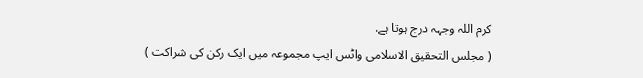کرم اللہ وجہہ درج ہوتا ہے.
( مجلس التحقیق الاسلامی واٹس ایپ مجموعہ میں ایک رکن کی شراکت )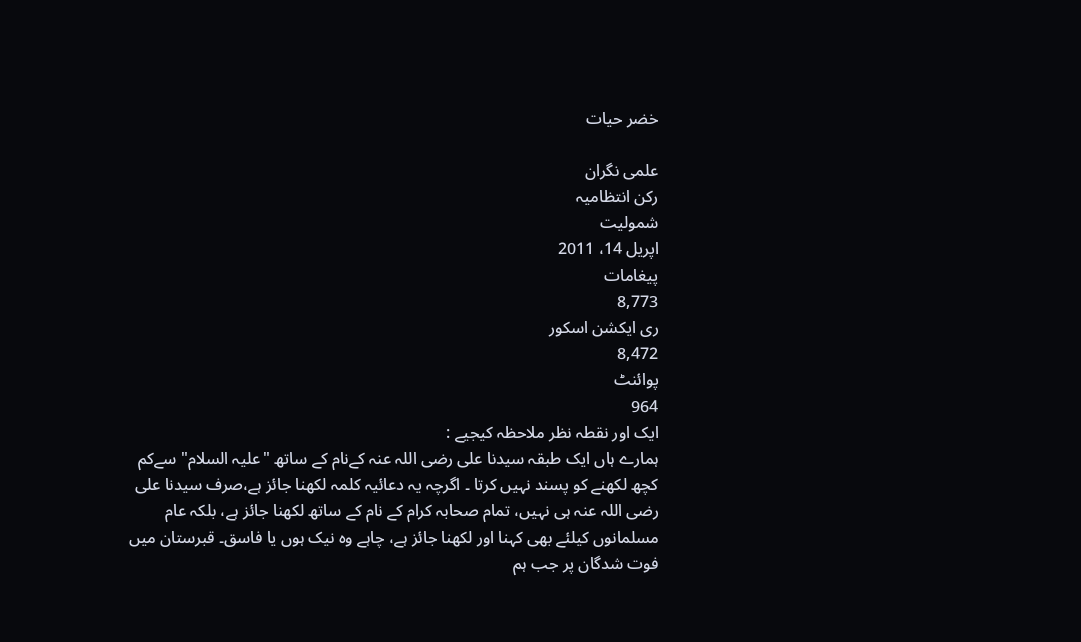خضر حیات

علمی نگران
رکن انتظامیہ
شمولیت
اپریل 14، 2011
پیغامات
8,773
ری ایکشن اسکور
8,472
پوائنٹ
964
ایک اور نقطہ نظر ملاحظہ کیجیے :
ہمارے ہاں ایک طبقہ سیدنا علی رضی اللہ عنہ کےنام کے ساتھ "علیہ السلام" سےکم کچھ لکھنے کو پسند نہیں کرتا ۔ اگرچہ یہ دعائیہ کلمہ لکھنا جائز ہے،صرف سیدنا علی رضی اللہ عنہ ہی نہیں، تمام صحابہ کرام کے نام کے ساتھ لکھنا جائز ہے، بلکہ عام مسلمانوں کیلئے بھی کہنا اور لکھنا جائز ہے، چاہے وہ نیک ہوں یا فاسق۔ قبرستان میں فوت شدگان پر جب ہم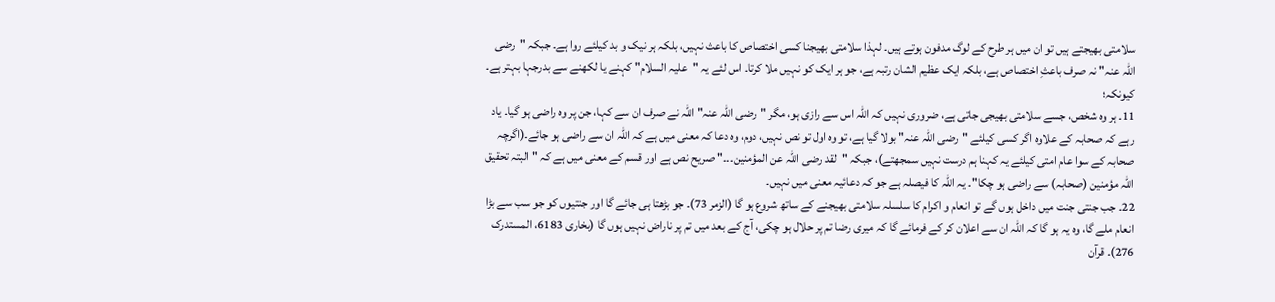سلامتی بھیجتے ہیں تو ان میں ہر طرح کے لوگ مدفون ہوتے ہیں۔ لہذا سلامتی بھیجنا کسی اختصاص کا باعث نہیں، بلکہ ہر نیک و بد کیلئے روا ہے۔ جبکہ "رضی اللہ عنہ" نہ صرف باعثِ اختصاص ہے، بلکہ ایک عظیم الشان رتبہ ہے، جو ہر ایک کو نہیں ملا کرتا۔ اس لئے یہ "علیہ السلام" کہنے یا لکھنے سے بدرجہا بہتر ہے۔ کیونکہ؛
11۔ ہر وہ شخص، جسے سلامتی بھیجی جاتی ہے، ضروری نہیں کہ اللہ اس سے رازی ہو، مگر "رضی اللہ عنہ" اللہ نے صرف ان سے کہا، جن پر وہ راضی ہو گیا۔ یاد رہے کہ صحابہ کے علاوہ اگر کسی کیلئے "رضی اللہ عنہ" بولا گیا ہے، تو وہ اول تو نص نہیں، دوم، وہ دعا کہ معنی میں ہے کہ اللہ ان سے راضی ہو جائے۔(اگرچہ صحابہ کے سوا عام امتی کیلئے یہ کہنا ہم درست نہیں سمجھتے)، جبکہ "لقد رضی اللہ عن المؤمنین۔۔۔" صریح نص ہے اور قسم کے معنی میں ہے کہ "البتہ تحقیق اللہ مؤمنین (صحابہ) سے راضی ہو چکا"۔ یہ اللہ کا فیصلہ ہے جو کہ دعائیہ معنی میں نہیں۔
22۔ جب جنتی جنت میں داخل ہوں گے تو انعام و اکرام کا سلسلہ سلامتی بھیجنے کے ساتھ شروع ہو گا (الزمر 73)۔ جو بڑھتا ہی جائے گا اور جنتیوں کو جو سب سے بڑا انعام ملے گا، وہ یہ ہو گا کہ اللہ ان سے اعلان کر کے فرمائے گا کہ میری رضا تم پر حلال ہو چکی، آج کے بعد میں تم پر ناراض نہیں ہوں گا (بخاری 6183، المستدرک 276)۔ قرآن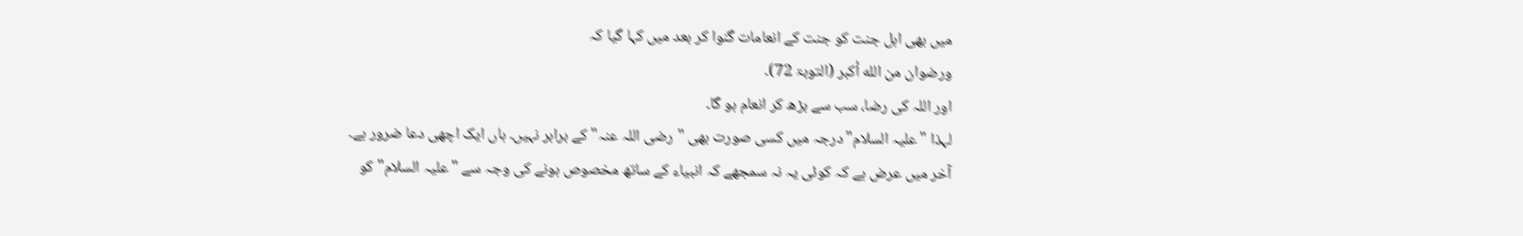میں بھی اہل جنت کو جنت کے انعامات گنوا کر بعد میں کہا گیا کہ
ورضوان من الله أكبر (التوبۃ 72)۔
اور اللہ کی رضا، سب سے بڑھ کر انعام ہو گا۔
لہذا "علیہ السلام"درجہ میں کسی صورت بھی "رضی اللہ عنہ" کے برابر نہیں۔ ہاں ایک اچھی دعا ضرور ہے۔
آخر میں عرض ہے کہ کوئی یہ نہ سمجھے کہ انبیاء کے ساتھ مخصوص ہونے کی وجہ سے "علیہ السلام" کو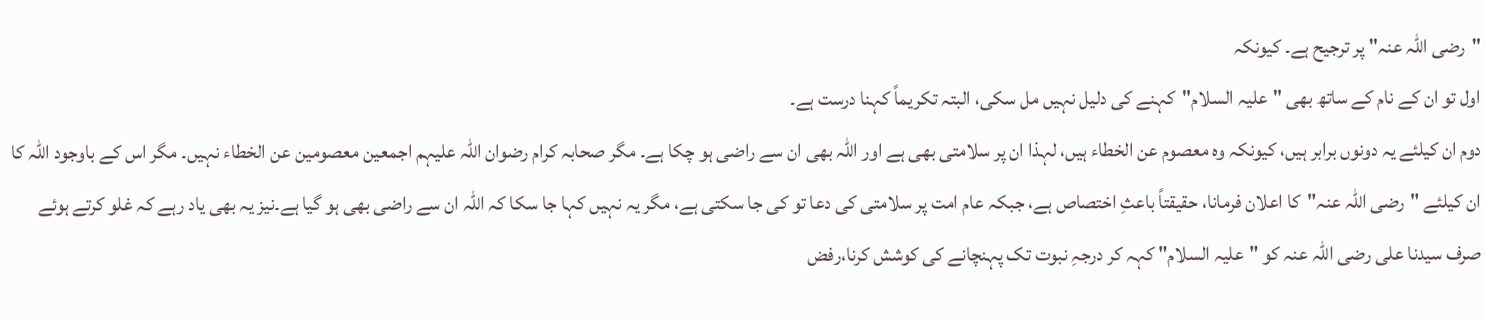"رضی اللہ عنہ" پر ترجیح ہے۔ کیونکہ
اول تو ان کے نام کے ساتھ بھی "علیہ السلام"کہنے کی دلیل نہیں مل سکی، البتہ تکریماً کہنا درست ہے۔
دوم ان کیلئے یہ دونوں برابر ہیں، کیونکہ وہ معصوم عن الخطاء ہیں، لہذا ان پر سلامتی بھی ہے اور اللہ بھی ان سے راضی ہو چکا ہے۔ مگر صحابہ کرام رضوان اللہ علیہم اجمعین معصومین عن الخطاء نہیں۔ مگر اس کے باوجود اللہ کا ان کیلئے "رضی اللہ عنہ"کا اعلان فرمانا، حقیقتاً باعثِ اختصاص ہے، جبکہ عام امت پر سلامتی کی دعا تو کی جا سکتی ہے، مگر یہ نہیں کہا جا سکا کہ اللہ ان سے راضی بھی ہو گیا ہے۔نیز یہ بھی یاد رہے کہ غلو کرتے ہوئے صرف سیدنا علی رضی اللہ عنہ کو "علیہ السلام" کہہ کر درجہِ نبوت تک پہنچانے کی کوشش کرنا،رفض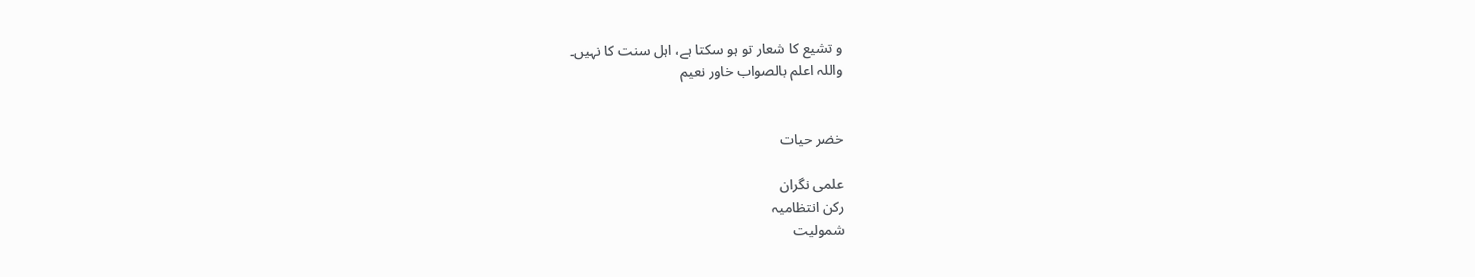و تشیع کا شعار تو ہو سکتا ہے، اہل سنت کا نہیں۔
واللہ اعلم بالصواب خاور نعیم


خضر حیات

علمی نگران
رکن انتظامیہ
شمولیت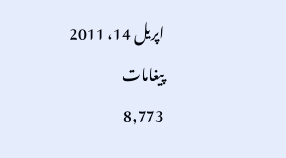اپریل 14، 2011
پیغامات
8,773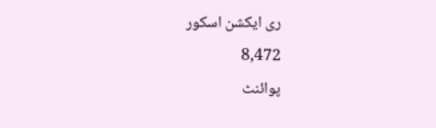ری ایکشن اسکور
8,472
پوائنٹ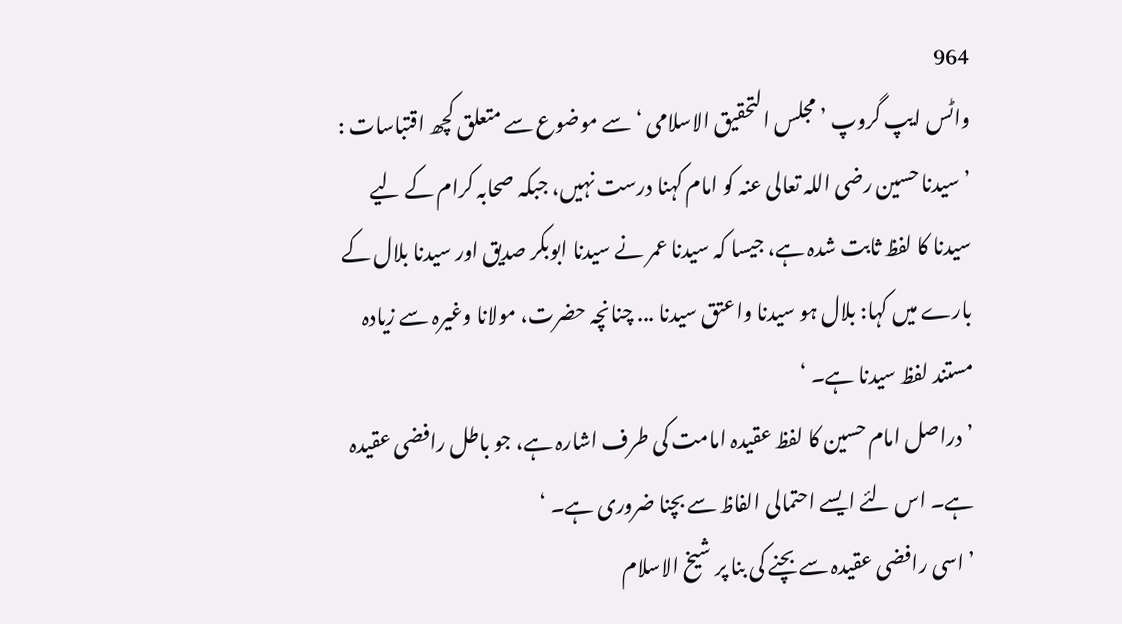964
واٹس ایپ گروپ ’ مجلس التحقیق الاسلامی ‘ سے موضوع سے متعلق کچھ اقتباسات :
’سیدنا حسین رضی اللہ تعالی عنہ کو امام کہنا درست نہیں، جبکہ صحابہ کرام کے لیے سیدنا کا لفظ ثابت شدہ ہے، جیسا کہ سیدنا عمر نے سیدنا ابوبکر صدیق اور سیدنا بلال کے بارے میں کہا: بلال ہو سیدنا واعتق سیدنا ... چنانچہ حضرت، مولانا وغیرہ سے زیادہ مستند لفظ سیدنا ہے۔ ‘
’ دراصل امام حسین کا لفظ عقیدہ امامت کی طرف اشارہ ہے، جو باطل رافضی عقیدہ ہے۔ اس لئے ایسے احتمالی الفاظ سے بچنا ضروری ہے۔ ‘
’ اسی رافضی عقیدہ سے بچنے کی بنا پر شیخ الاسلام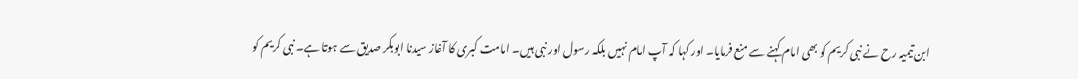ابن تیمیہ رح نے نبی کریم کو بھی امام کہنے سے منع فرمایا۔ اور کہا کہ آپ امام نہیں بلکہ رسول اور نبی ہیں۔ امامت کبری کا آغاز سیدنا ابوبکر صدیق سے ہوتا ہے۔ نبی کریم کو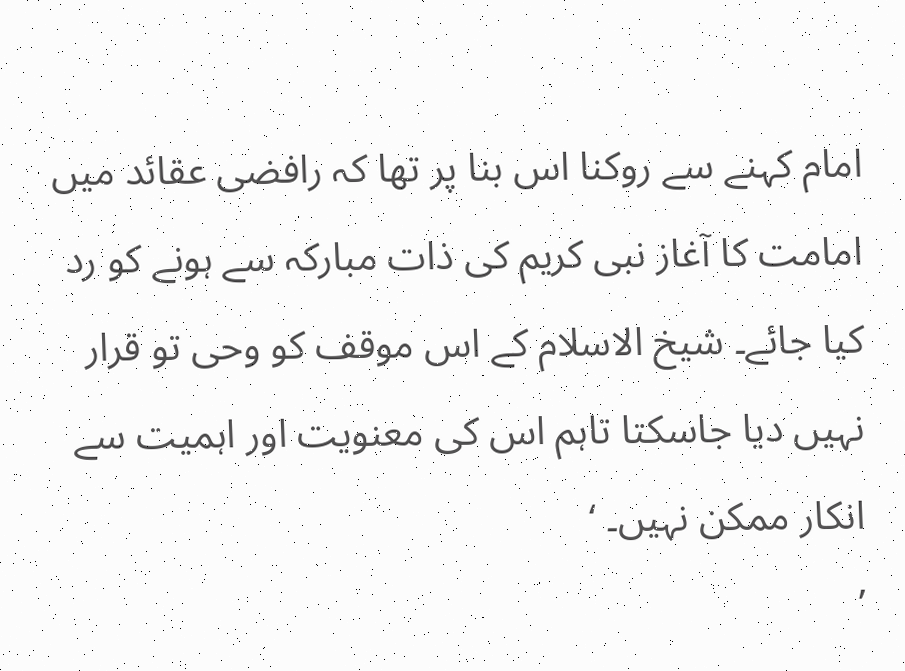امام کہنے سے روکنا اس بنا پر تھا کہ رافضی عقائد میں امامت کا آغاز نبی کریم کی ذات مبارکہ سے ہونے کو رد کیا جائے۔ شیخ الاسلام کے اس موقف کو وحی تو قرار نہیں دیا جاسکتا تاہم اس کی معنویت اور اہمیت سے انکار ممکن نہیں۔ ‘
’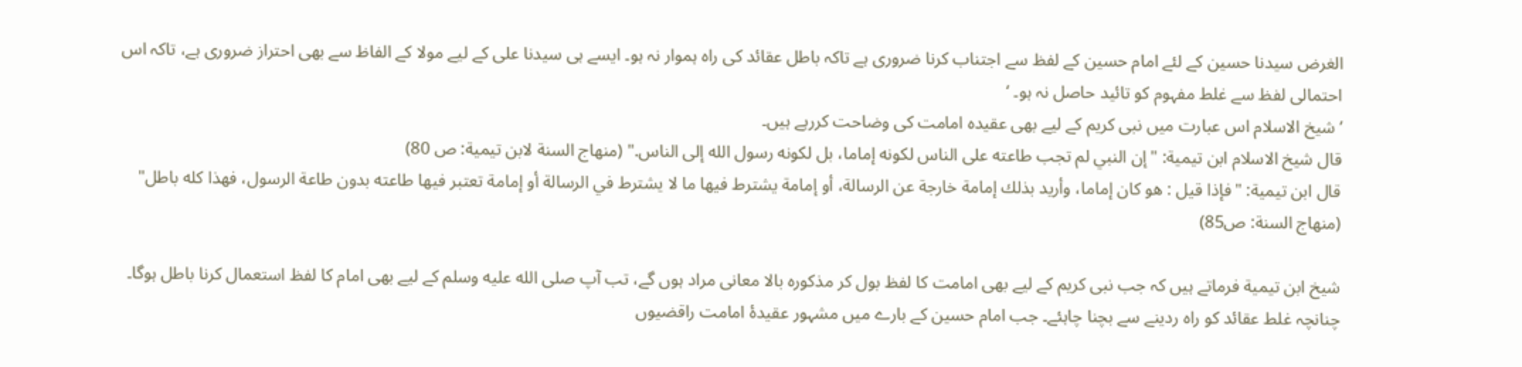الغرض سیدنا حسین کے لئے امام حسین کے لفظ سے اجتناب کرنا ضروری ہے تاکہ باطل عقائد کی راہ ہموار نہ ہو۔ ایسے ہی سیدنا علی کے لیے مولا کے الفاظ سے بھی احتراز ضروری ہے، تاکہ اس احتمالی لفظ سے غلط مفہوم کو تائید حاصل نہ ہو۔ ‘
’ شیخ الاسلام اس عبارت میں نبی کریم کے لیے بھی عقیدہ امامت کی وضاحت کررہے ہیں۔
قال شيخ الاسلام ابن تيمية: "إن النبي لم تجب طاعته على الناس لكونه إماما، بل لكونه رسول الله إلى الناس." (منهاج السنة لابن تيمية: ص 80)
قال ابن تيمية: "فإذا قيل : هو كان إماما، وأريد بذلك إمامة خارجة عن الرسالة، أو إمامة يشترط فيها ما لا يشترط في الرسالة أو إمامة تعتبر فيها طاعته بدون طاعة الرسول، فهذا كله باطل" (منهاج السنة: ص85)

شيخ ابن تيمية فرماتے ہیں کہ جب نبی کریم کے لیے بھی امامت کا لفظ بول کر مذکورہ بالا معانی مراد ہوں گے، تب آپ صلى الله عليه وسلم کے لیے بھی امام کا لفظ استعمال کرنا باطل ہوگا۔ چنانچہ غلط عقائد کو راہ ردینے سے بچنا چاہئے۔ جب امام حسین کے بارے میں مشہور عقیدۂ امامت راقضیوں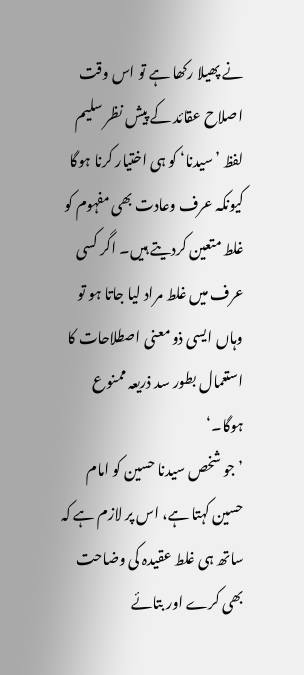نے پھیلا رکھا ہے تو اس وقت اصلاح عقائد کے پیش نظر سلیم لفظ ’سیدنا‘ کو ہی اختیار کرنا ہوگا کیونکہ عرف وعادت بھی مفہوم کو غلط متعین کردیتے ہیں۔ اگر کسی عرف میں غلط مراد لیا جاتا ہو تو وہاں ایسی ذو معنی اصطلاحات کا استعمال بطور سد ذریعہ ممنوع ہوگا۔‘
’ جو شخص سیدنا حسین کو امام حسین کہتا ہے، اس پر لازم ہے کہ ساتھ ہی غلط عقیدہ کی وضاحت بھی کرے اور بتائے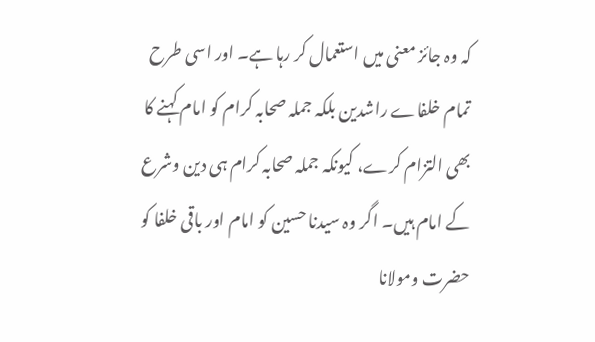کہ وہ جائز معنی میں استعمال کر رہا ہے۔ اور اسی طرح تمام خلفاے راشدین بلکہ جملہ صحابہ کرام کو امام کہنے کا بھی التزام کرے، کیونکہ جملہ صحابہ کرام ہی دین وشرع کے امام ہیں۔ اگر وہ سیدنا حسین کو امام اور باقی خلفا کو حضرت ومولانا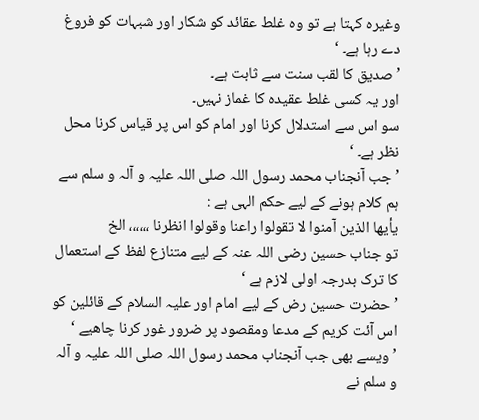وغیرہ کہتا ہے تو وہ غلط عقائد کو شکار اور شبہات کو فروغ دے رہا ہے۔ ‘
’ صدیق کا لقب سنت سے ثابت ہے۔
اور یہ کسی غلط عقیدہ کا غماز نہیں۔
سو اس سے استدلال کرنا اور امام کو اس پر قیاس کرنا محل نظر ہے۔ ‘
’ جب آنجناب محمد رسول اللہ صلی اللہ علیہ و آلہ و سلم سے ہم کلام ہونے کے لیے حکم الہی ہے :
يأيها الذين آمنوا لا تقولوا راعنا وقولوا انظرنا ،،،،،، الخ
تو جناب حسین رضی اللہ عنہ کے لیے متنازع لفظ کے استعمال کا ترک بدرجہ اولی لازم ہے ‘
’ حضرت حسین رض کے لیے امام اور علیہ السلام کے قائلین کو اس آئت کریم کے مدعا ومقصود پر ضرور غور کرنا چاھیے ‘
’ ویسے بھی جب آنجناب محمد رسول اللہ صلی اللہ علیہ و آلہ و سلم نے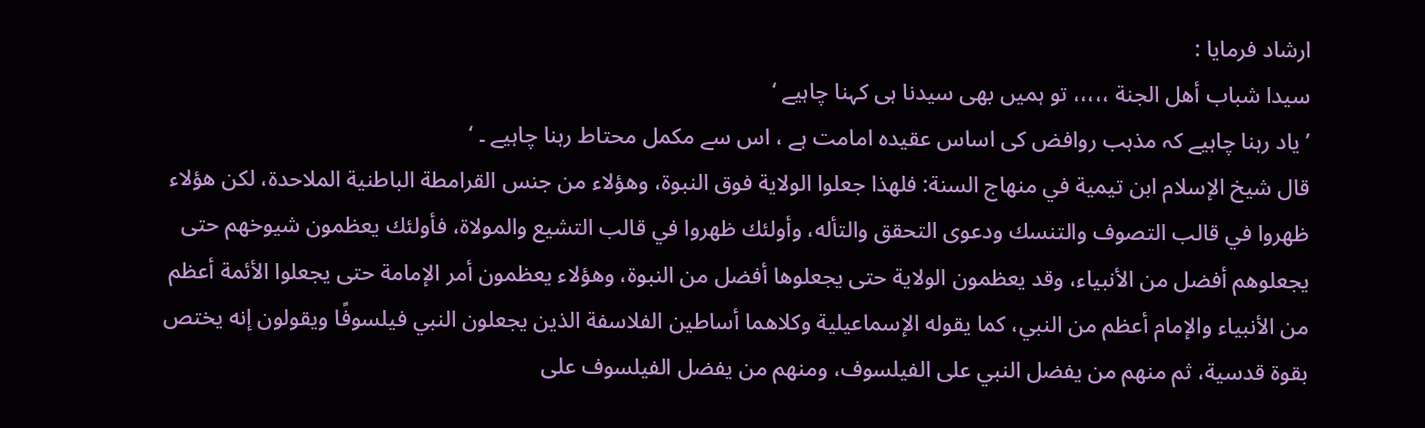ارشاد فرمایا :
سيدا شباب أهل الجنة ،،،،، تو ہمیں بھی سیدنا ہی کہنا چاہیے ‘
’ یاد رہنا چاہیے کہ مذہب روافض کی اساس عقیدہ امامت ہے ، اس سے مکمل محتاط رہنا چاہیے ۔ ‘
قال شيخ الإسلام ابن تيمية في منهاج السنة: فلهذا جعلوا الولاية فوق النبوة، وهؤلاء من جنس القرامطة الباطنية الملاحدة، لكن هؤلاء ظهروا في قالب التصوف والتنسك ودعوى التحقق والتأله، وأولئك ظهروا في قالب التشيع والمولاة، فأولئك يعظمون شيوخهم حتى يجعلوهم أفضل من الأنبياء، وقد يعظمون الولاية حتى يجعلوها أفضل من النبوة، وهؤلاء يعظمون أمر الإمامة حتى يجعلوا الأئمة أعظم من الأنبياء والإمام أعظم من النبي، كما يقوله الإسماعيلية وكلاهما أساطين الفلاسفة الذين يجعلون النبي فيلسوفًا ويقولون إنه يختص بقوة قدسية، ثم منهم من يفضل النبي على الفيلسوف، ومنهم من يفضل الفيلسوف على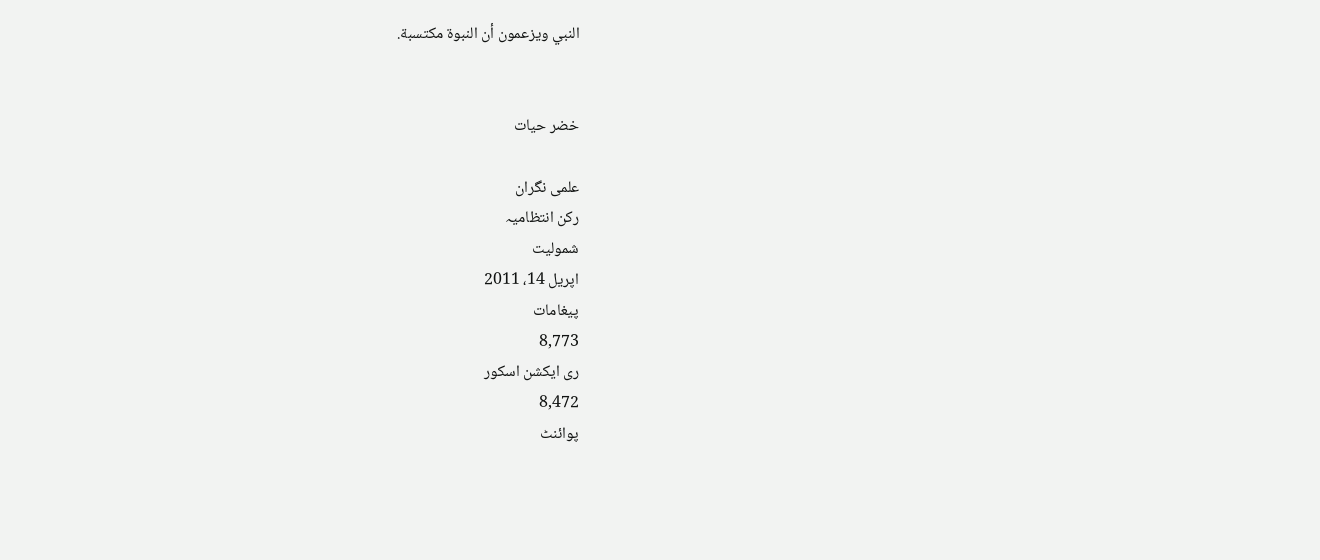النبي ويزعمون أن النبوة مكتسبة.


خضر حیات

علمی نگران
رکن انتظامیہ
شمولیت
اپریل 14، 2011
پیغامات
8,773
ری ایکشن اسکور
8,472
پوائنٹ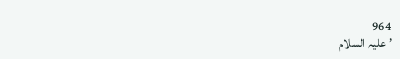964
’ علیہ السلام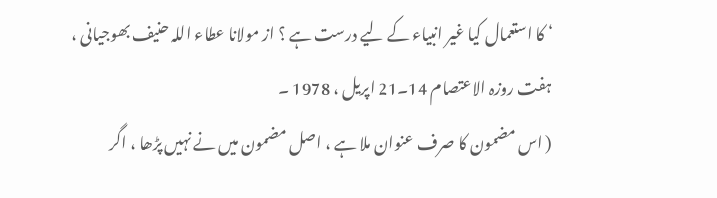‘ کا استعمال کیا غیر انبیاء کے لیے درست ہے ؟ از مولانا عطاء اللہ حنیف بھوجیانی ، ہفت روزہ الاعتصام 14۔21 اپریل ، 1978 ۔
( اس مضمون کا صرف عنوان ملا ہے ، اصل مضمون میں نے نہیں پڑھا ، اگر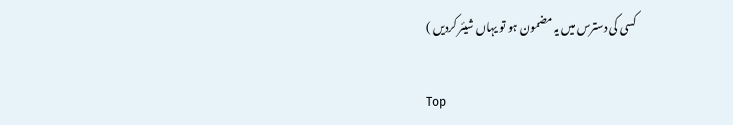کسی کی دسترس میں یہ مضمون ہو تو یہاں شیئر کردیں )

Top